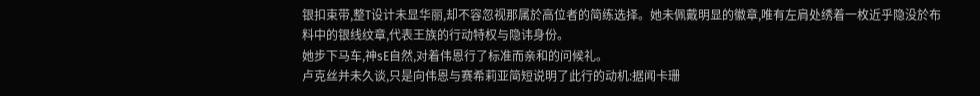银扣束带,整T设计未显华丽,却不容忽视那属於高位者的简练选择。她未佩戴明显的徽章,唯有左肩处绣着一枚近乎隐没於布料中的银线纹章,代表王族的行动特权与隐讳身份。
她步下马车,神sE自然,对着伟恩行了标准而亲和的问候礼。
卢克丝并未久谈,只是向伟恩与赛希莉亚简短说明了此行的动机:据闻卡珊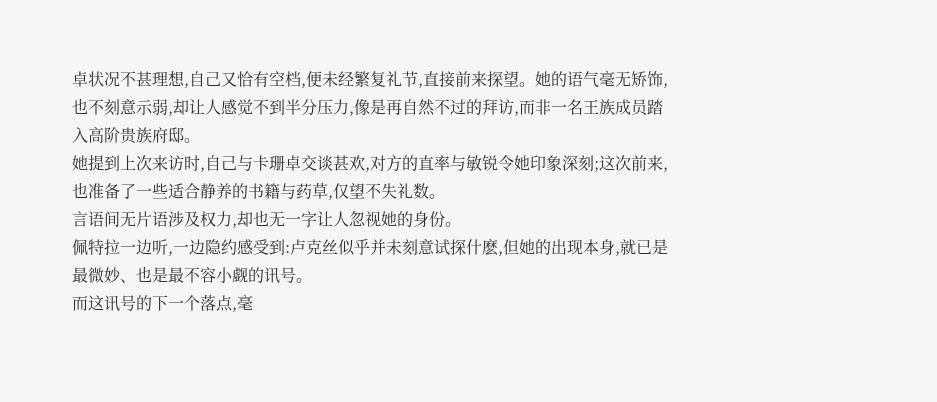卓状况不甚理想,自己又恰有空档,便未经繁复礼节,直接前来探望。她的语气毫无矫饰,也不刻意示弱,却让人感觉不到半分压力,像是再自然不过的拜访,而非一名王族成员踏入高阶贵族府邸。
她提到上次来访时,自己与卡珊卓交谈甚欢,对方的直率与敏锐令她印象深刻;这次前来,也准备了一些适合静养的书籍与药草,仅望不失礼数。
言语间无片语涉及权力,却也无一字让人忽视她的身份。
佩特拉一边听,一边隐约感受到:卢克丝似乎并未刻意试探什麽,但她的出现本身,就已是最微妙、也是最不容小觑的讯号。
而这讯号的下一个落点,毫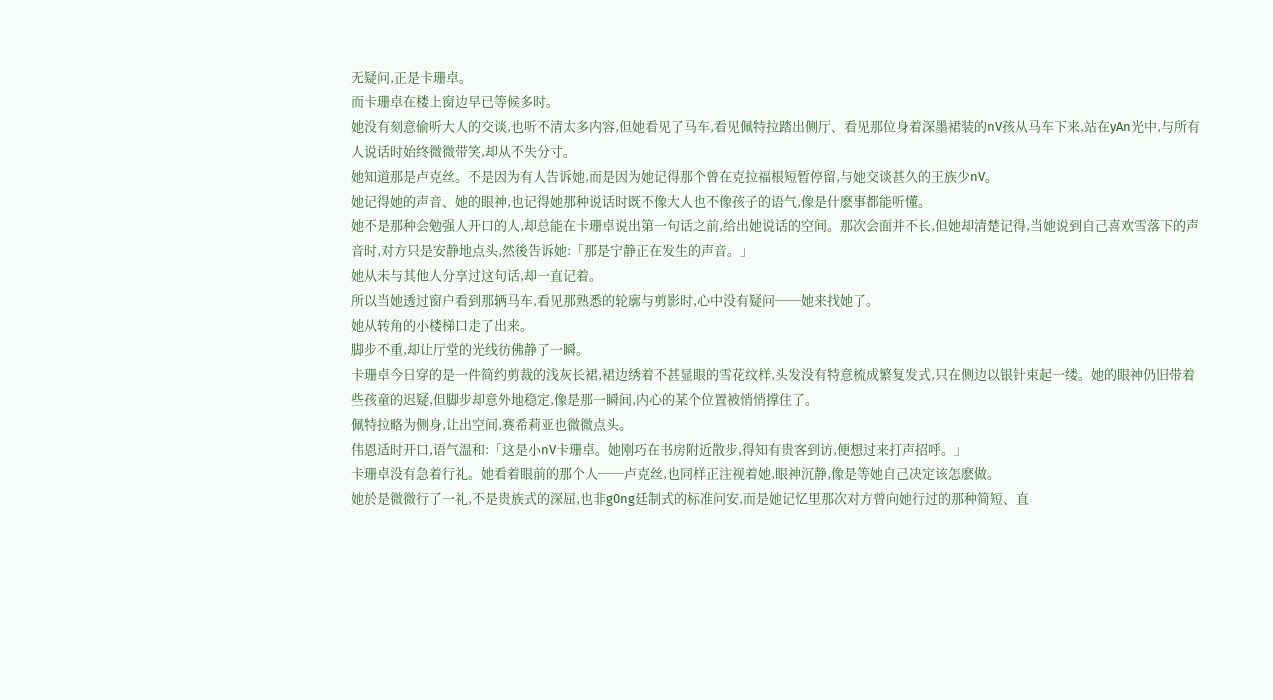无疑问,正是卡珊卓。
而卡珊卓在楼上窗边早已等候多时。
她没有刻意偷听大人的交谈,也听不清太多内容,但她看见了马车,看见佩特拉踏出侧厅、看见那位身着深墨裙装的nV孩从马车下来,站在yAn光中,与所有人说话时始终微微带笑,却从不失分寸。
她知道那是卢克丝。不是因为有人告诉她,而是因为她记得那个曾在克拉福根短暂停留,与她交谈甚久的王族少nV。
她记得她的声音、她的眼神,也记得她那种说话时既不像大人也不像孩子的语气,像是什麽事都能听懂。
她不是那种会勉强人开口的人,却总能在卡珊卓说出第一句话之前,给出她说话的空间。那次会面并不长,但她却清楚记得,当她说到自己喜欢雪落下的声音时,对方只是安静地点头,然後告诉她:「那是宁静正在发生的声音。」
她从未与其他人分享过这句话,却一直记着。
所以当她透过窗户看到那辆马车,看见那熟悉的轮廓与剪影时,心中没有疑问──她来找她了。
她从转角的小楼梯口走了出来。
脚步不重,却让厅堂的光线彷佛静了一瞬。
卡珊卓今日穿的是一件简约剪裁的浅灰长裙,裙边绣着不甚显眼的雪花纹样,头发没有特意梳成繁复发式,只在侧边以银针束起一缕。她的眼神仍旧带着些孩童的迟疑,但脚步却意外地稳定,像是那一瞬间,内心的某个位置被悄悄撑住了。
佩特拉略为侧身,让出空间,赛希莉亚也微微点头。
伟恩适时开口,语气温和:「这是小nV卡珊卓。她刚巧在书房附近散步,得知有贵客到访,便想过来打声招呼。」
卡珊卓没有急着行礼。她看着眼前的那个人──卢克丝,也同样正注视着她,眼神沉静,像是等她自己决定该怎麽做。
她於是微微行了一礼,不是贵族式的深屈,也非g0ng廷制式的标准问安,而是她记忆里那次对方曾向她行过的那种简短、直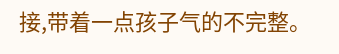接,带着一点孩子气的不完整。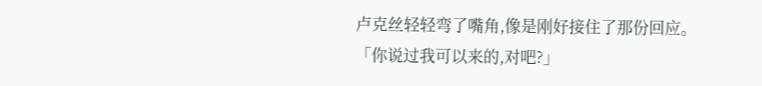卢克丝轻轻弯了嘴角,像是刚好接住了那份回应。
「你说过我可以来的,对吧?」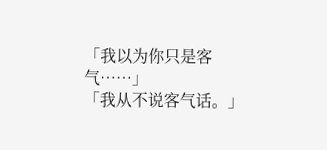「我以为你只是客气……」
「我从不说客气话。」